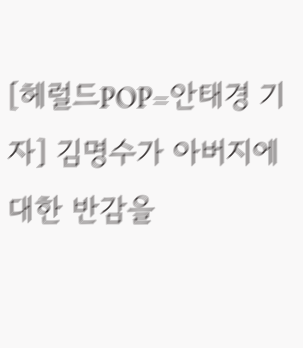[헤럴드POP=안태경 기자] 김명수가 아버지에 대한 반감을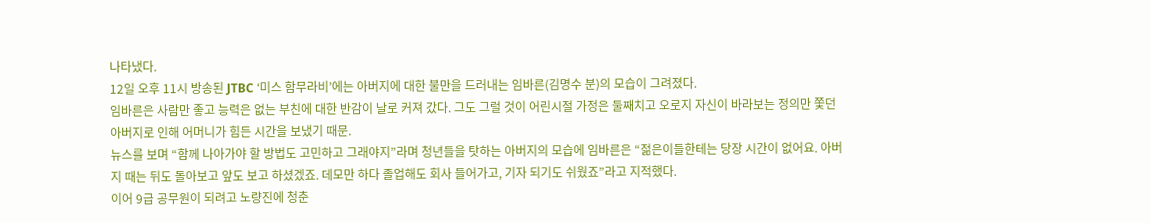나타냈다.
12일 오후 11시 방송된 JTBC ‘미스 함무라비’에는 아버지에 대한 불만을 드러내는 임바른(김명수 분)의 모습이 그려졌다.
임바른은 사람만 좋고 능력은 없는 부친에 대한 반감이 날로 커져 갔다. 그도 그럴 것이 어린시절 가정은 둘째치고 오로지 자신이 바라보는 정의만 쫓던 아버지로 인해 어머니가 힘든 시간을 보냈기 때문.
뉴스를 보며 “함께 나아가야 할 방법도 고민하고 그래야지”라며 청년들을 탓하는 아버지의 모습에 임바른은 “젊은이들한테는 당장 시간이 없어요. 아버지 때는 뒤도 돌아보고 앞도 보고 하셨겠죠. 데모만 하다 졸업해도 회사 들어가고, 기자 되기도 쉬웠죠”라고 지적했다.
이어 9급 공무원이 되려고 노량진에 청춘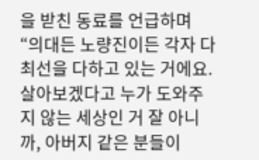을 받친 동료를 언급하며 “의대든 노량진이든 각자 다 최선을 다하고 있는 거에요. 살아보겠다고 누가 도와주지 않는 세상인 거 잘 아니까, 아버지 같은 분들이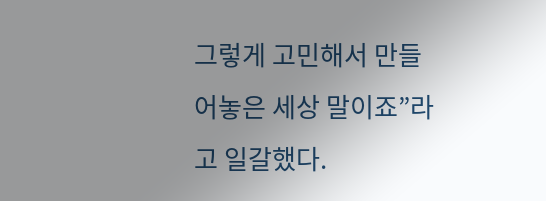그렇게 고민해서 만들어놓은 세상 말이죠”라고 일갈했다.